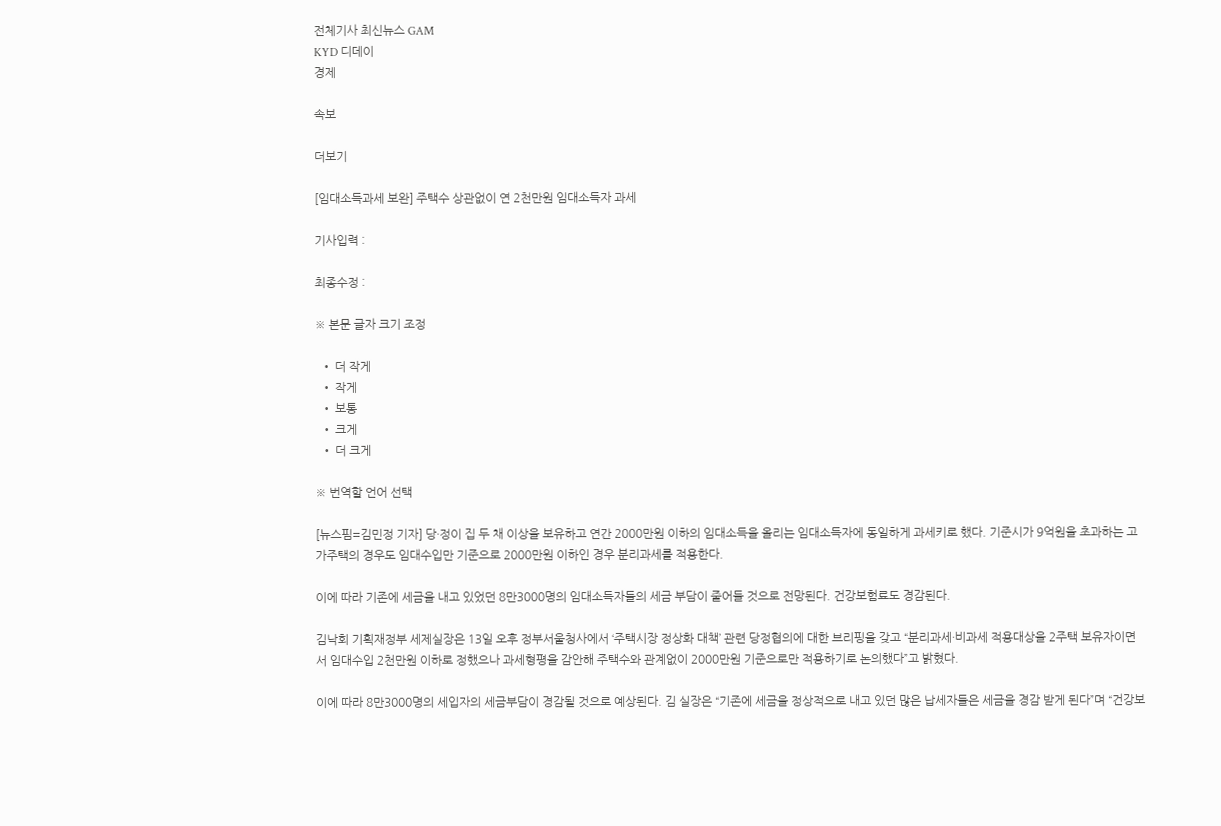전체기사 최신뉴스 GAM
KYD 디데이
경제

속보

더보기

[임대소득과세 보완] 주택수 상관없이 연 2천만원 임대소득자 과세

기사입력 :

최종수정 :

※ 본문 글자 크기 조정

  • 더 작게
  • 작게
  • 보통
  • 크게
  • 더 크게

※ 번역할 언어 선택

[뉴스핌=김민정 기자] 당·정이 집 두 채 이상을 보유하고 연간 2000만원 이하의 임대소득을 올리는 임대소득자에 동일하게 과세키로 했다. 기준시가 9억원을 초과하는 고가주택의 경우도 임대수입만 기준으로 2000만원 이하인 경우 분리과세를 적용한다.

이에 따라 기존에 세금을 내고 있었던 8만3000명의 임대소득자들의 세금 부담이 줄어들 것으로 전망된다. 건강보험료도 경감된다.

김낙회 기획재정부 세제실장은 13일 오후 정부서울청사에서 ‘주택시장 정상화 대책’ 관련 당정협의에 대한 브리핑을 갖고 “분리과세·비과세 적용대상을 2주택 보유자이면서 임대수입 2천만원 이하로 정했으나 과세형평을 감안해 주택수와 관계없이 2000만원 기준으로만 적용하기로 논의했다”고 밝혔다.

이에 따라 8만3000명의 세입자의 세금부담이 경감될 것으로 예상된다. 김 실장은 “기존에 세금을 정상적으로 내고 있던 많은 납세자들은 세금을 경감 받게 된다”며 “건강보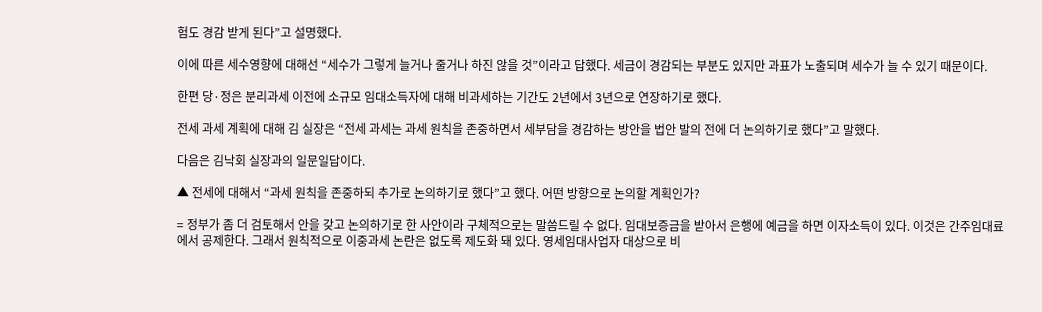험도 경감 받게 된다”고 설명했다.

이에 따른 세수영향에 대해선 “세수가 그렇게 늘거나 줄거나 하진 않을 것”이라고 답했다. 세금이 경감되는 부분도 있지만 과표가 노출되며 세수가 늘 수 있기 때문이다.

한편 당·정은 분리과세 이전에 소규모 임대소득자에 대해 비과세하는 기간도 2년에서 3년으로 연장하기로 했다.

전세 과세 계획에 대해 김 실장은 “전세 과세는 과세 원칙을 존중하면서 세부담을 경감하는 방안을 법안 발의 전에 더 논의하기로 했다”고 말했다.

다음은 김낙회 실장과의 일문일답이다.

▲ 전세에 대해서 “과세 원칙을 존중하되 추가로 논의하기로 했다”고 했다. 어떤 방향으로 논의할 계획인가?

= 정부가 좀 더 검토해서 안을 갖고 논의하기로 한 사안이라 구체적으로는 말씀드릴 수 없다. 임대보증금을 받아서 은행에 예금을 하면 이자소득이 있다. 이것은 간주임대료에서 공제한다. 그래서 원칙적으로 이중과세 논란은 없도록 제도화 돼 있다. 영세임대사업자 대상으로 비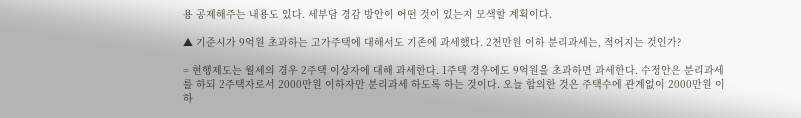용 공제해주는 내용도 있다. 세부담 경감 방안이 어떤 것이 있는지 모색할 계획이다.

▲ 기준시가 9억원 초과하는 고가주택에 대해서도 기존에 과세했다. 2천만원 이하 분리과세는, 적어지는 것인가?

= 현행제도는 월세의 경우 2주택 이상자에 대해 과세한다. 1주택 경우에도 9억원을 초과하면 과세한다. 수정안은 분리과세를 하되 2주택자로서 2000만원 이하자만 분리과세 하도록 하는 것이다. 오늘 합의한 것은 주택수에 관계없이 2000만원 이하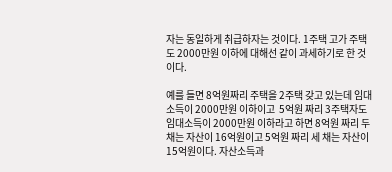자는 동일하게 취급하자는 것이다. 1주택 고가 주택도 2000만원 이하에 대해선 같이 과세하기로 한 것이다.

예를 들면 8억원짜리 주택을 2주택 갖고 있는데 임대소득이 2000만원 이하이고  5억원 짜리 3주택자도 임대소득이 2000만원 이하라고 하면 8억원 짜리 두 채는 자산이 16억원이고 5억원 짜리 세 채는 자산이 15억원이다. 자산소득과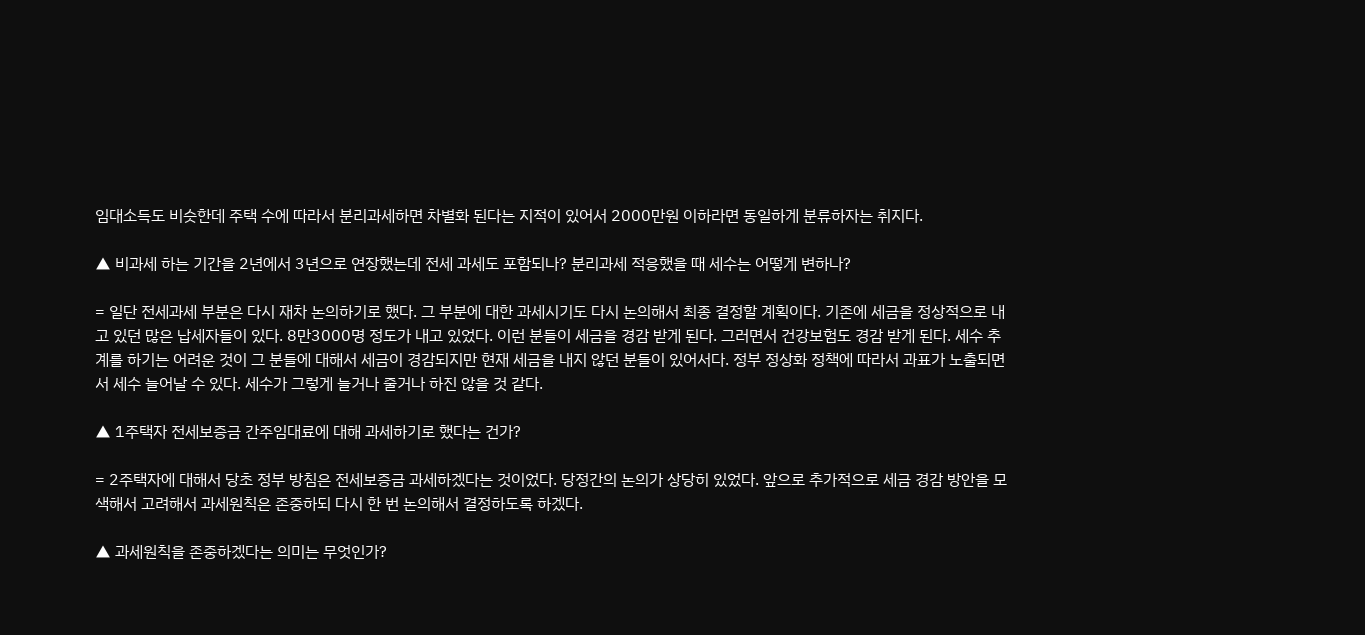임대소득도 비슷한데 주택 수에 따라서 분리과세하면 차별화 된다는 지적이 있어서 2000만원 이하라면 동일하게 분류하자는 취지다.

▲ 비과세 하는 기간을 2년에서 3년으로 연장했는데 전세 과세도 포함되나? 분리과세 적응했을 때 세수는 어떻게 변하나?

= 일단 전세과세 부분은 다시 재차 논의하기로 했다. 그 부분에 대한 과세시기도 다시 논의해서 최종 결정할 계획이다. 기존에 세금을 정상적으로 내고 있던 많은 납세자들이 있다. 8만3000명 정도가 내고 있었다. 이런 분들이 세금을 경감 받게 된다. 그러면서 건강보험도 경감 받게 된다. 세수 추계를 하기는 어려운 것이 그 분들에 대해서 세금이 경감되지만 현재 세금을 내지 않던 분들이 있어서다. 정부 정상화 정책에 따라서 과표가 노출되면서 세수 늘어날 수 있다. 세수가 그렇게 늘거나 줄거나 하진 않을 것 같다.

▲ 1주택자 전세보증금 간주임대료에 대해 과세하기로 했다는 건가?

= 2주택자에 대해서 당초 정부 방침은 전세보증금 과세하겠다는 것이었다. 당정간의 논의가 상당히 있었다. 앞으로 추가적으로 세금 경감 방안을 모색해서 고려해서 과세원칙은 존중하되 다시 한 번 논의해서 결정하도록 하겠다.

▲ 과세원칙을 존중하겠다는 의미는 무엇인가?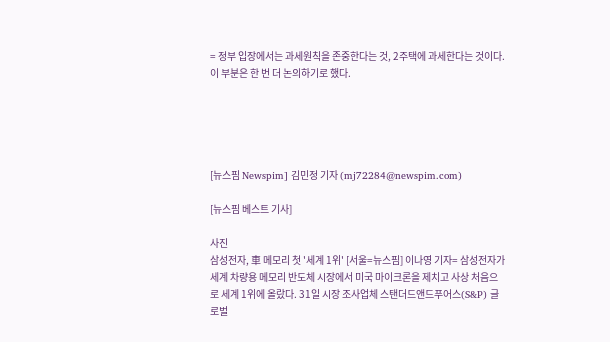= 정부 입장에서는 과세원칙을 존중한다는 것, 2주택에 과세한다는 것이다. 이 부분은 한 번 더 논의하기로 했다.





[뉴스핌 Newspim] 김민정 기자 (mj72284@newspim.com)

[뉴스핌 베스트 기사]

사진
삼성전자, 車 메모리 첫 '세계 1위' [서울=뉴스핌] 이나영 기자= 삼성전자가 세계 차량용 메모리 반도체 시장에서 미국 마이크론을 제치고 사상 처음으로 세계 1위에 올랐다. 31일 시장 조사업체 스탠더드앤드푸어스(S&P) 글로벌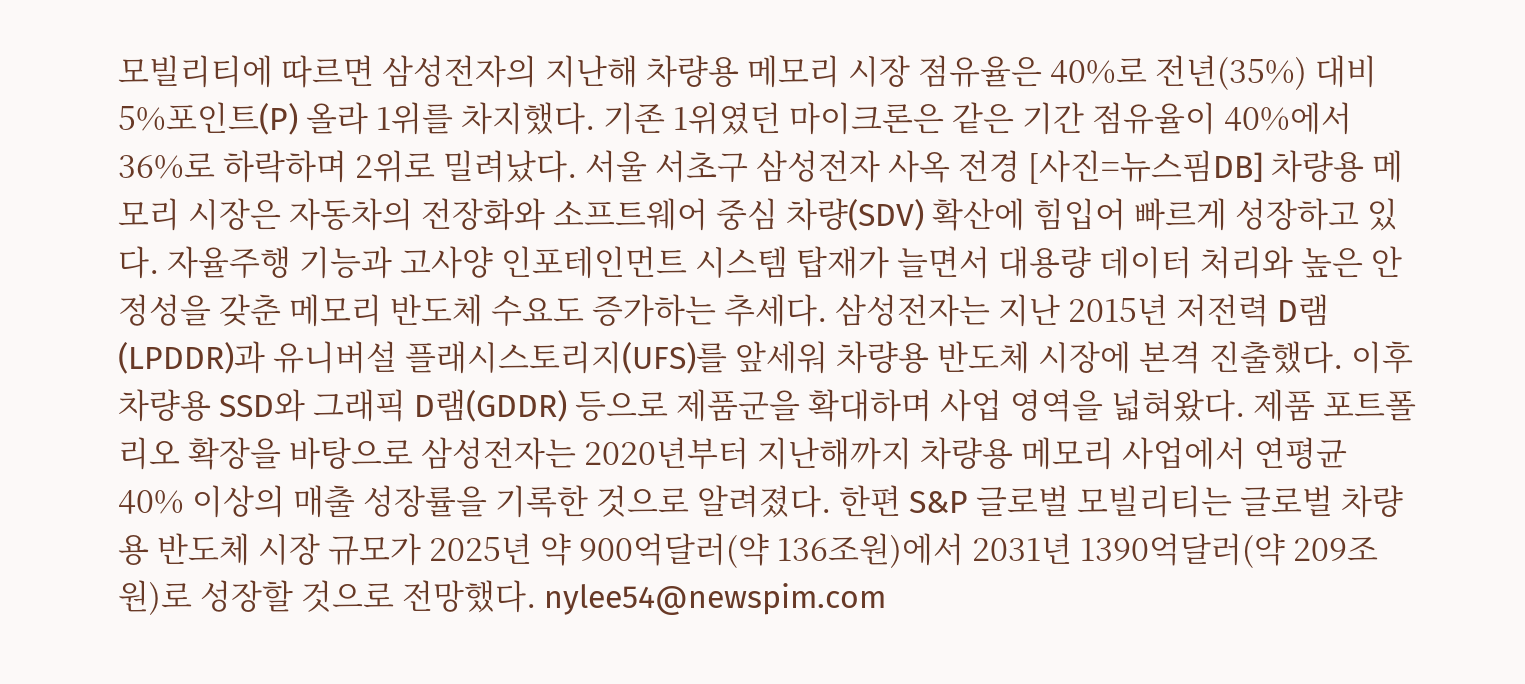모빌리티에 따르면 삼성전자의 지난해 차량용 메모리 시장 점유율은 40%로 전년(35%) 대비 5%포인트(P) 올라 1위를 차지했다. 기존 1위였던 마이크론은 같은 기간 점유율이 40%에서 36%로 하락하며 2위로 밀려났다. 서울 서초구 삼성전자 사옥 전경 [사진=뉴스핌DB] 차량용 메모리 시장은 자동차의 전장화와 소프트웨어 중심 차량(SDV) 확산에 힘입어 빠르게 성장하고 있다. 자율주행 기능과 고사양 인포테인먼트 시스템 탑재가 늘면서 대용량 데이터 처리와 높은 안정성을 갖춘 메모리 반도체 수요도 증가하는 추세다. 삼성전자는 지난 2015년 저전력 D램(LPDDR)과 유니버설 플래시스토리지(UFS)를 앞세워 차량용 반도체 시장에 본격 진출했다. 이후 차량용 SSD와 그래픽 D램(GDDR) 등으로 제품군을 확대하며 사업 영역을 넓혀왔다. 제품 포트폴리오 확장을 바탕으로 삼성전자는 2020년부터 지난해까지 차량용 메모리 사업에서 연평균 40% 이상의 매출 성장률을 기록한 것으로 알려졌다. 한편 S&P 글로벌 모빌리티는 글로벌 차량용 반도체 시장 규모가 2025년 약 900억달러(약 136조원)에서 2031년 1390억달러(약 209조원)로 성장할 것으로 전망했다. nylee54@newspim.com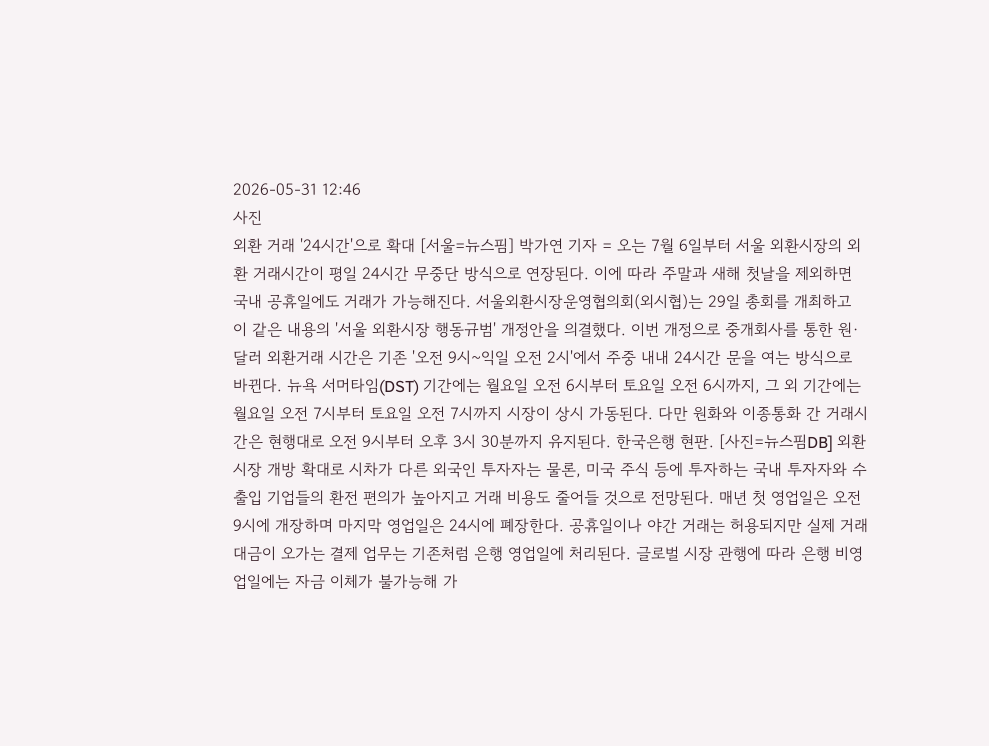2026-05-31 12:46
사진
외환 거래 '24시간'으로 확대 [서울=뉴스핌] 박가연 기자 = 오는 7월 6일부터 서울 외환시장의 외환 거래시간이 평일 24시간 무중단 방식으로 연장된다. 이에 따라 주말과 새해 첫날을 제외하면 국내 공휴일에도 거래가 가능해진다. 서울외환시장운영협의회(외시협)는 29일 총회를 개최하고 이 같은 내용의 '서울 외환시장 행동규범' 개정안을 의결했다. 이번 개정으로 중개회사를 통한 원·달러 외환거래 시간은 기존 '오전 9시~익일 오전 2시'에서 주중 내내 24시간 문을 여는 방식으로 바뀐다. 뉴욕 서머타임(DST) 기간에는 월요일 오전 6시부터 토요일 오전 6시까지, 그 외 기간에는 월요일 오전 7시부터 토요일 오전 7시까지 시장이 상시 가동된다. 다만 원화와 이종통화 간 거래시간은 현행대로 오전 9시부터 오후 3시 30분까지 유지된다. 한국은행 현판. [사진=뉴스핌DB] 외환시장 개방 확대로 시차가 다른 외국인 투자자는 물론, 미국 주식 등에 투자하는 국내 투자자와 수출입 기업들의 환전 편의가 높아지고 거래 비용도 줄어들 것으로 전망된다. 매년 첫 영업일은 오전 9시에 개장하며 마지막 영업일은 24시에 폐장한다. 공휴일이나 야간 거래는 허용되지만 실제 거래 대금이 오가는 결제 업무는 기존처럼 은행 영업일에 처리된다. 글로벌 시장 관행에 따라 은행 비영업일에는 자금 이체가 불가능해 가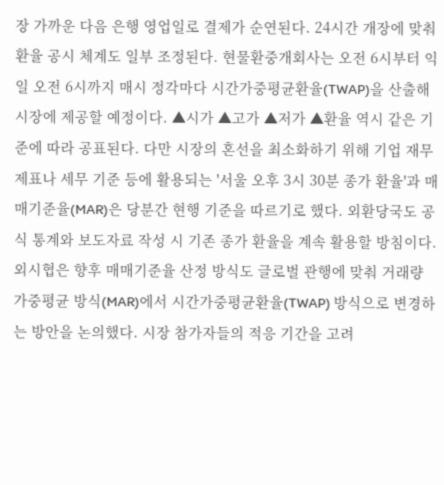장 가까운 다음 은행 영업일로 결제가 순연된다. 24시간 개장에 맞춰 환율 공시 체계도 일부 조정된다. 현물환중개회사는 오전 6시부터 익일 오전 6시까지 매시 정각마다 시간가중평균환율(TWAP)을 산출해 시장에 제공할 예정이다. ▲시가 ▲고가 ▲저가 ▲환율 역시 같은 기준에 따라 공표된다. 다만 시장의 혼선을 최소화하기 위해 기업 재무제표나 세무 기준 등에 활용되는 '서울 오후 3시 30분 종가 환율'과 매매기준율(MAR)은 당분간 현행 기준을 따르기로 했다. 외환당국도 공식 통계와 보도자료 작성 시 기존 종가 환율을 계속 활용할 방침이다. 외시협은 향후 매매기준율 산정 방식도 글로벌 관행에 맞춰 거래량 가중평균 방식(MAR)에서 시간가중평균환율(TWAP) 방식으로 변경하는 방안을 논의했다. 시장 참가자들의 적응 기간을 고려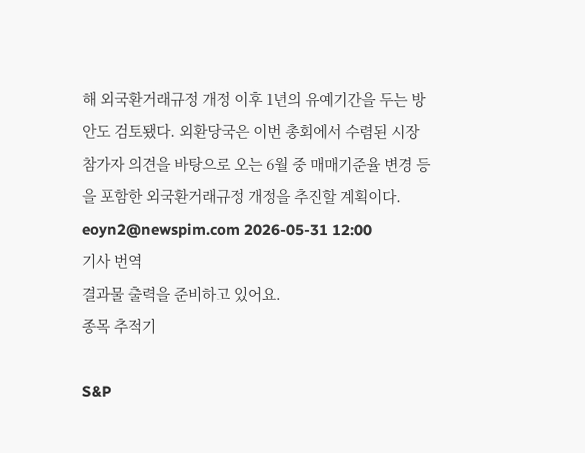해 외국환거래규정 개정 이후 1년의 유예기간을 두는 방안도 검토됐다. 외환당국은 이번 총회에서 수렴된 시장 참가자 의견을 바탕으로 오는 6월 중 매매기준율 변경 등을 포함한 외국환거래규정 개정을 추진할 계획이다. eoyn2@newspim.com 2026-05-31 12:00
기사 번역
결과물 출력을 준비하고 있어요.
종목 추적기

S&P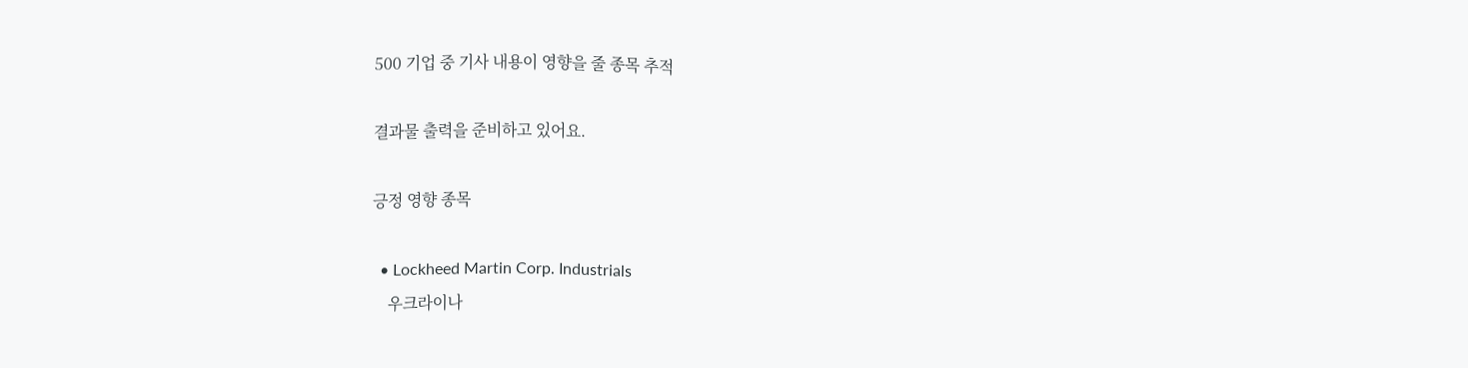500 기업 중 기사 내용이 영향을 줄 종목 추적

결과물 출력을 준비하고 있어요.

긍정 영향 종목

  • Lockheed Martin Corp. Industrials
    우크라이나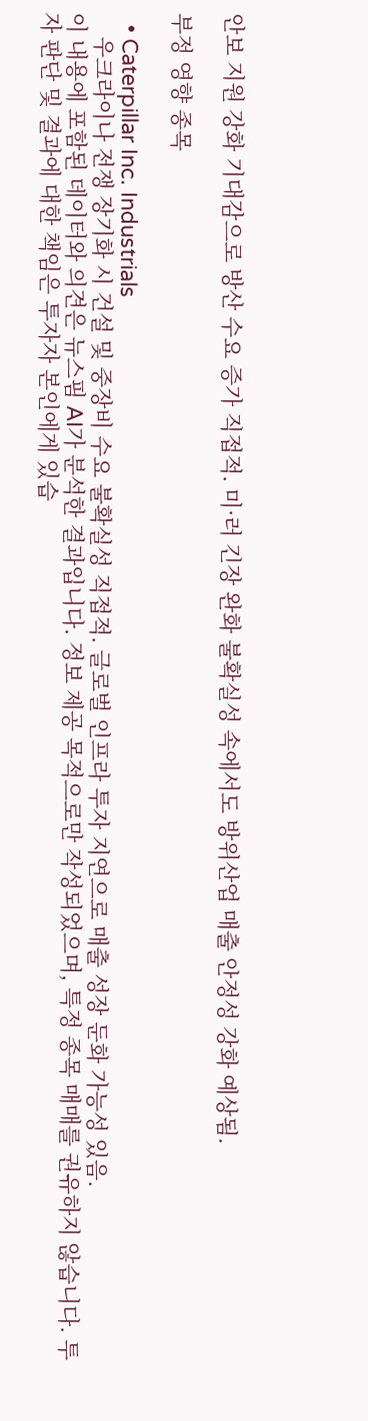안보 지원 강화 기대감으로 방산 수요 증가 직접적. 미·러 긴장 완화 불확실성 속에서도 방위산업 매출 안정성 강화 예상됨.

부정 영향 종목

  • Caterpillar Inc. Industrials
    우크라이나 전쟁 장기화 시 건설 및 중장비 수요 불확실성 직접적. 글로벌 인프라 투자 지연으로 매출 성장 둔화 가능성 있음.
이 내용에 포함된 데이터와 의견은 뉴스핌 AI가 분석한 결과입니다. 정보 제공 목적으로만 작성되었으며, 특정 종목 매매를 권유하지 않습니다. 투자 판단 및 결과에 대한 책임은 투자자 본인에게 있습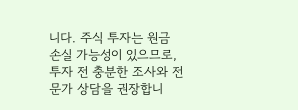니다. 주식 투자는 원금 손실 가능성이 있으므로, 투자 전 충분한 조사와 전문가 상담을 권장합니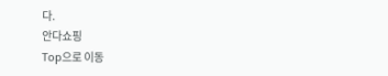다.
안다쇼핑
Top으로 이동